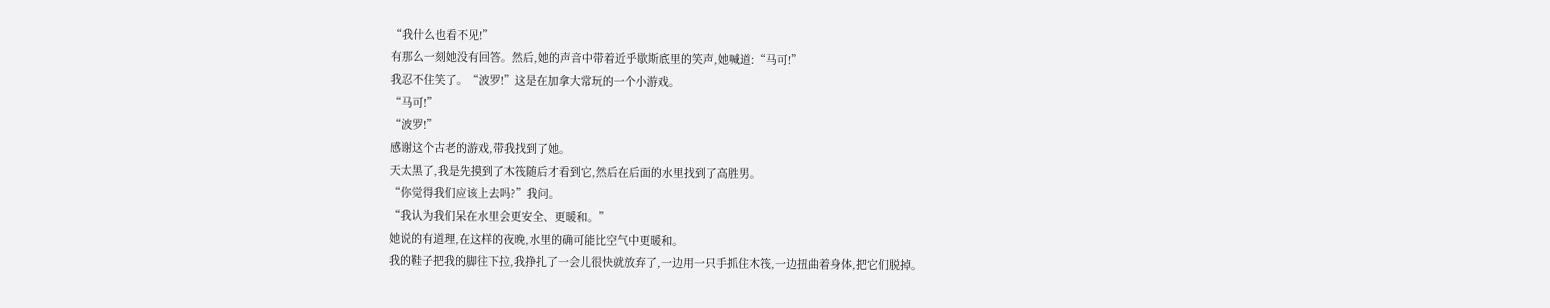“我什么也看不见!”
有那么一刻她没有回答。然后,她的声音中带着近乎歇斯底里的笑声,她喊道:“马可!”
我忍不住笑了。“波罗!”这是在加拿大常玩的一个小游戏。
“马可!”
“波罗!”
感谢这个古老的游戏,带我找到了她。
天太黑了,我是先摸到了木筏随后才看到它,然后在后面的水里找到了高胜男。
“你觉得我们应该上去吗?”我问。
“我认为我们呆在水里会更安全、更暖和。”
她说的有道理,在这样的夜晚,水里的确可能比空气中更暖和。
我的鞋子把我的脚往下拉,我挣扎了一会儿很快就放弃了,一边用一只手抓住木筏,一边扭曲着身体,把它们脱掉。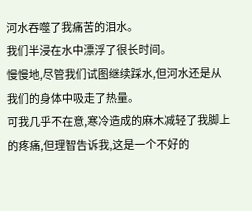河水吞噬了我痛苦的泪水。
我们半浸在水中漂浮了很长时间。
慢慢地,尽管我们试图继续踩水,但河水还是从我们的身体中吸走了热量。
可我几乎不在意,寒冷造成的麻木减轻了我脚上的疼痛,但理智告诉我,这是一个不好的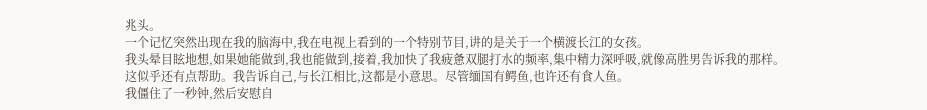兆头。
一个记忆突然出现在我的脑海中,我在电视上看到的一个特别节目,讲的是关于一个横渡长江的女孩。
我头晕目眩地想,如果她能做到,我也能做到,接着,我加快了我疲惫双腿打水的频率,集中精力深呼吸,就像高胜男告诉我的那样。
这似乎还有点帮助。我告诉自己,与长江相比,这都是小意思。尽管缅国有鳄鱼,也许还有食人鱼。
我僵住了一秒钟,然后安慰自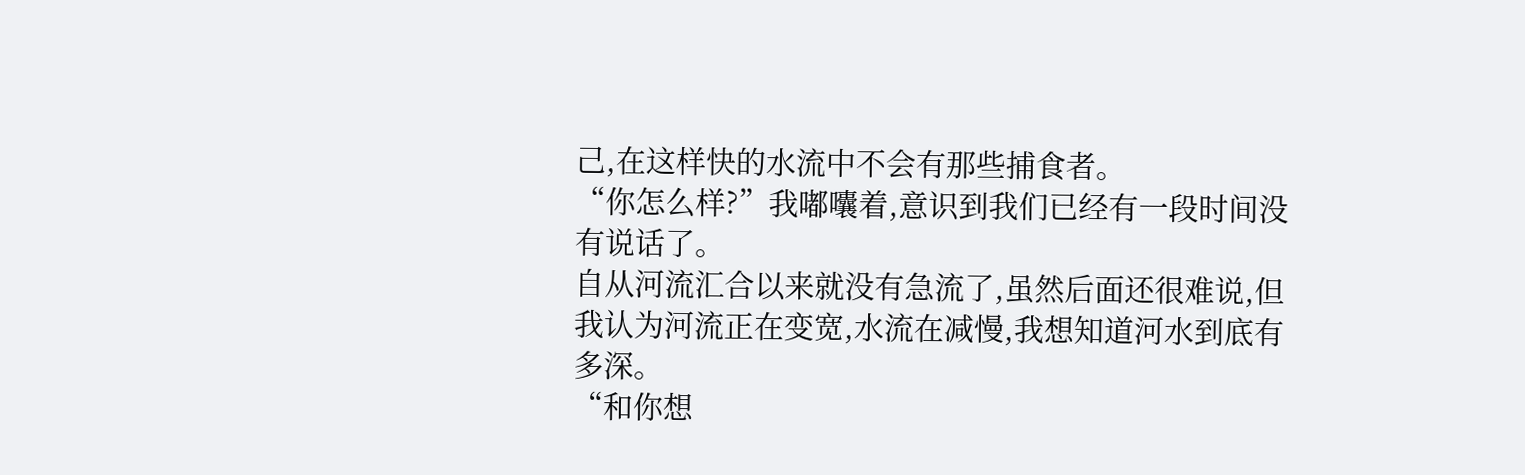己,在这样快的水流中不会有那些捕食者。
“你怎么样?”我嘟囔着,意识到我们已经有一段时间没有说话了。
自从河流汇合以来就没有急流了,虽然后面还很难说,但我认为河流正在变宽,水流在减慢,我想知道河水到底有多深。
“和你想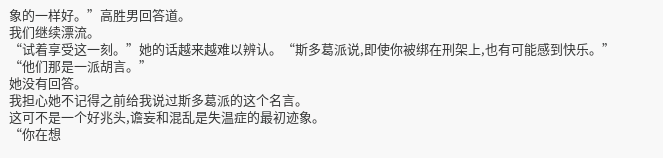象的一样好。”高胜男回答道。
我们继续漂流。
“试着享受这一刻。”她的话越来越难以辨认。“斯多葛派说,即使你被绑在刑架上,也有可能感到快乐。”
“他们那是一派胡言。”
她没有回答。
我担心她不记得之前给我说过斯多葛派的这个名言。
这可不是一个好兆头,谵妄和混乱是失温症的最初迹象。
“你在想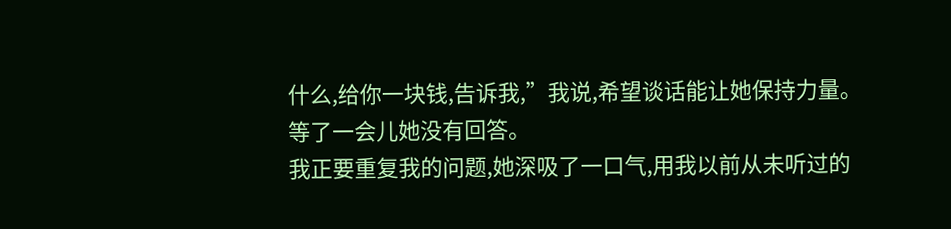什么,给你一块钱,告诉我,”我说,希望谈话能让她保持力量。
等了一会儿她没有回答。
我正要重复我的问题,她深吸了一口气,用我以前从未听过的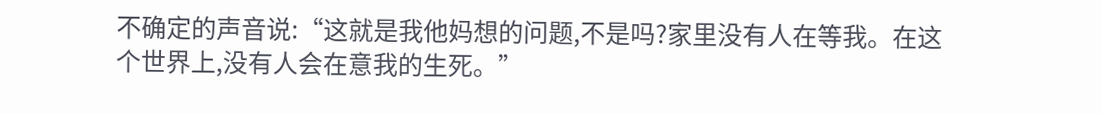不确定的声音说:“这就是我他妈想的问题,不是吗?家里没有人在等我。在这个世界上,没有人会在意我的生死。”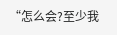“怎么会?至少我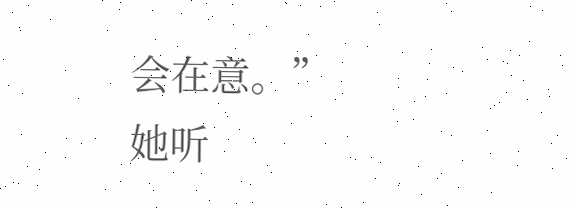会在意。”
她听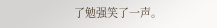了勉强笑了一声。